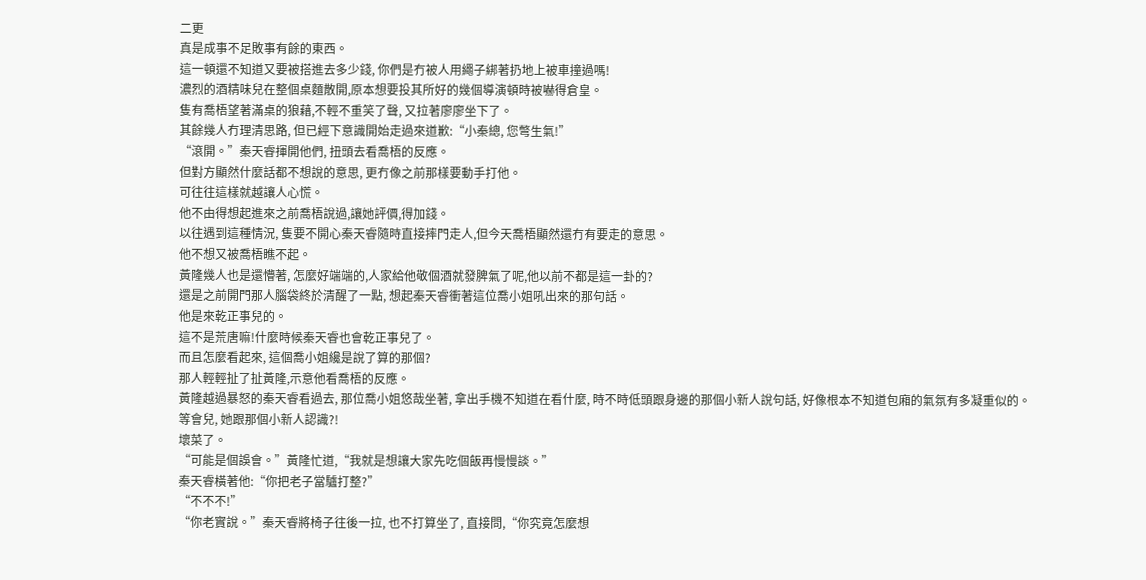二更
真是成事不足敗事有餘的東西。
這一頓還不知道又要被搭進去多少錢, 你們是冇被人用繩子綁著扔地上被車撞過嗎!
濃烈的酒精味兒在整個桌麵散開,原本想要投其所好的幾個導演頓時被嚇得倉皇。
隻有喬梧望著滿桌的狼藉,不輕不重笑了聲, 又拉著廖廖坐下了。
其餘幾人冇理清思路, 但已經下意識開始走過來道歉:“小秦總, 您彆生氣!”
“滾開。”秦天睿揮開他們, 扭頭去看喬梧的反應。
但對方顯然什麼話都不想說的意思, 更冇像之前那樣要動手打他。
可往往這樣就越讓人心慌。
他不由得想起進來之前喬梧說過,讓她評價,得加錢。
以往遇到這種情況, 隻要不開心秦天睿隨時直接摔門走人,但今天喬梧顯然還冇有要走的意思。
他不想又被喬梧瞧不起。
黃隆幾人也是還懵著, 怎麼好端端的,人家給他敬個酒就發脾氣了呢,他以前不都是這一卦的?
還是之前開門那人腦袋終於清醒了一點, 想起秦天睿衝著這位喬小姐吼出來的那句話。
他是來乾正事兒的。
這不是荒唐嘛!什麼時候秦天睿也會乾正事兒了。
而且怎麼看起來, 這個喬小姐纔是說了算的那個?
那人輕輕扯了扯黃隆,示意他看喬梧的反應。
黃隆越過暴怒的秦天睿看過去, 那位喬小姐悠哉坐著, 拿出手機不知道在看什麼, 時不時低頭跟身邊的那個小新人說句話, 好像根本不知道包廂的氣氛有多凝重似的。
等會兒, 她跟那個小新人認識?!
壞菜了。
“可能是個誤會。”黃隆忙道,“我就是想讓大家先吃個飯再慢慢談。”
秦天睿橫著他:“你把老子當驢打整?”
“不不不!”
“你老實說。”秦天睿將椅子往後一拉, 也不打算坐了, 直接問,“你究竟怎麼想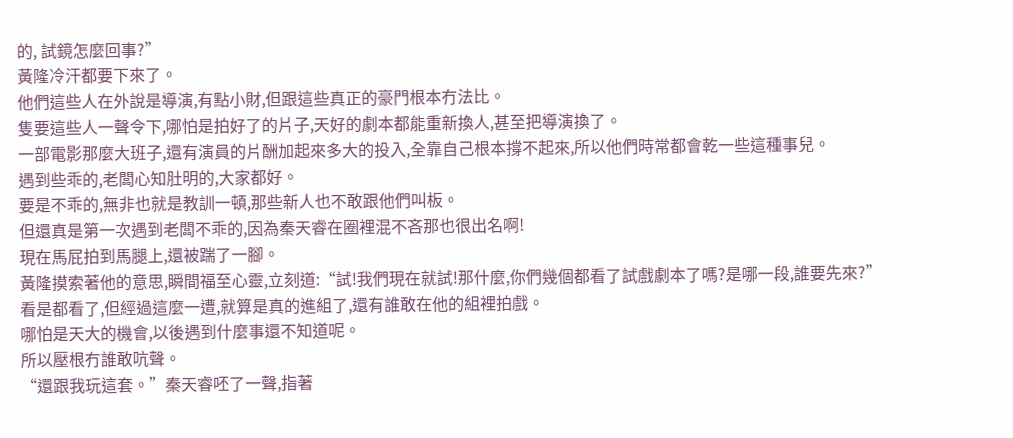的, 試鏡怎麼回事?”
黃隆冷汗都要下來了。
他們這些人在外說是導演,有點小財,但跟這些真正的豪門根本冇法比。
隻要這些人一聲令下,哪怕是拍好了的片子,天好的劇本都能重新換人,甚至把導演換了。
一部電影那麼大班子,還有演員的片酬加起來多大的投入,全靠自己根本撐不起來,所以他們時常都會乾一些這種事兒。
遇到些乖的,老闆心知肚明的,大家都好。
要是不乖的,無非也就是教訓一頓,那些新人也不敢跟他們叫板。
但還真是第一次遇到老闆不乖的,因為秦天睿在圈裡混不吝那也很出名啊!
現在馬屁拍到馬腿上,還被踹了一腳。
黃隆摸索著他的意思,瞬間福至心靈,立刻道:“試!我們現在就試!那什麼,你們幾個都看了試戲劇本了嗎?是哪一段,誰要先來?”
看是都看了,但經過這麼一遭,就算是真的進組了,還有誰敢在他的組裡拍戲。
哪怕是天大的機會,以後遇到什麼事還不知道呢。
所以壓根冇誰敢吭聲。
“還跟我玩這套。”秦天睿呸了一聲,指著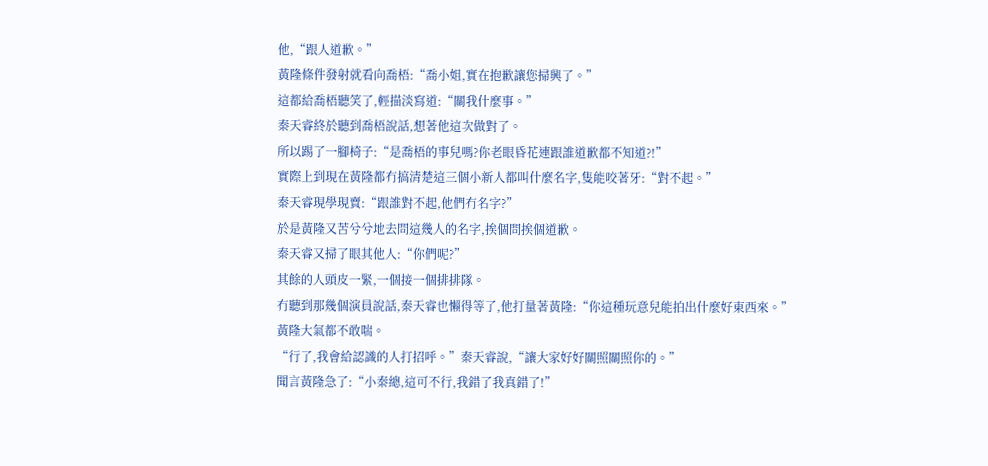他,“跟人道歉。”
黃隆條件發射就看向喬梧:“喬小姐,實在抱歉讓您掃興了。”
這都給喬梧聽笑了,輕描淡寫道:“關我什麼事。”
秦天睿終於聽到喬梧說話,想著他這次做對了。
所以踢了一腳椅子:“是喬梧的事兒嗎?你老眼昏花連跟誰道歉都不知道?!”
實際上到現在黃隆都冇搞清楚這三個小新人都叫什麼名字,隻能咬著牙:“對不起。”
秦天睿現學現賣:“跟誰對不起,他們冇名字?”
於是黃隆又苦兮兮地去問這幾人的名字,挨個問挨個道歉。
秦天睿又掃了眼其他人:“你們呢?”
其餘的人頭皮一緊,一個接一個排排隊。
冇聽到那幾個演員說話,秦天睿也懶得等了,他打量著黃隆:“你這種玩意兒能拍出什麼好東西來。”
黃隆大氣都不敢喘。
“行了,我會給認識的人打招呼。”秦天睿說,“讓大家好好關照關照你的。”
聞言黃隆急了:“小秦總,這可不行,我錯了我真錯了!”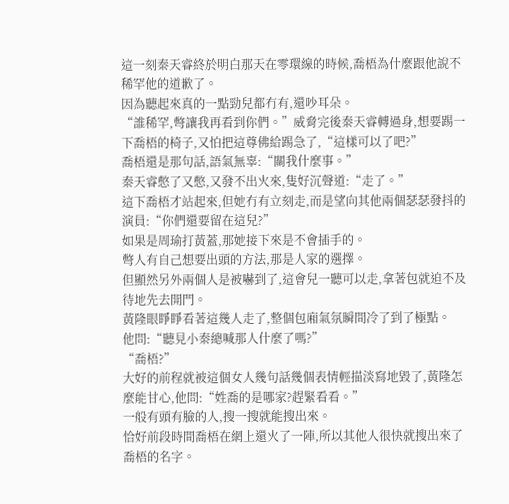這一刻秦天睿終於明白那天在零環線的時候,喬梧為什麼跟他說不稀罕他的道歉了。
因為聽起來真的一點勁兒都冇有,還吵耳朵。
“誰稀罕,彆讓我再看到你們。”威脅完後秦天睿轉過身,想要踢一下喬梧的椅子,又怕把這尊佛給踢急了,“這樣可以了吧?”
喬梧還是那句話,語氣無辜:“關我什麼事。”
秦天睿憋了又憋,又發不出火來,隻好沉聲道:“走了。”
這下喬梧才站起來,但她冇有立刻走,而是望向其他兩個瑟瑟發抖的演員:“你們還要留在這兒?”
如果是周瑜打黃蓋,那她接下來是不會插手的。
彆人有自己想要出頭的方法,那是人家的選擇。
但顯然另外兩個人是被嚇到了,這會兒一聽可以走,拿著包就迫不及待地先去開門。
黃隆眼睜睜看著這幾人走了,整個包廂氣氛瞬間冷了到了極點。
他問:“聽見小秦總喊那人什麼了嗎?”
“喬梧?”
大好的前程就被這個女人幾句話幾個表情輕描淡寫地毀了,黃隆怎麼能甘心,他問:“姓喬的是哪家?趕緊看看。”
一般有頭有臉的人,搜一搜就能搜出來。
恰好前段時間喬梧在網上還火了一陣,所以其他人很快就搜出來了喬梧的名字。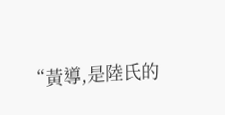“黃導,是陸氏的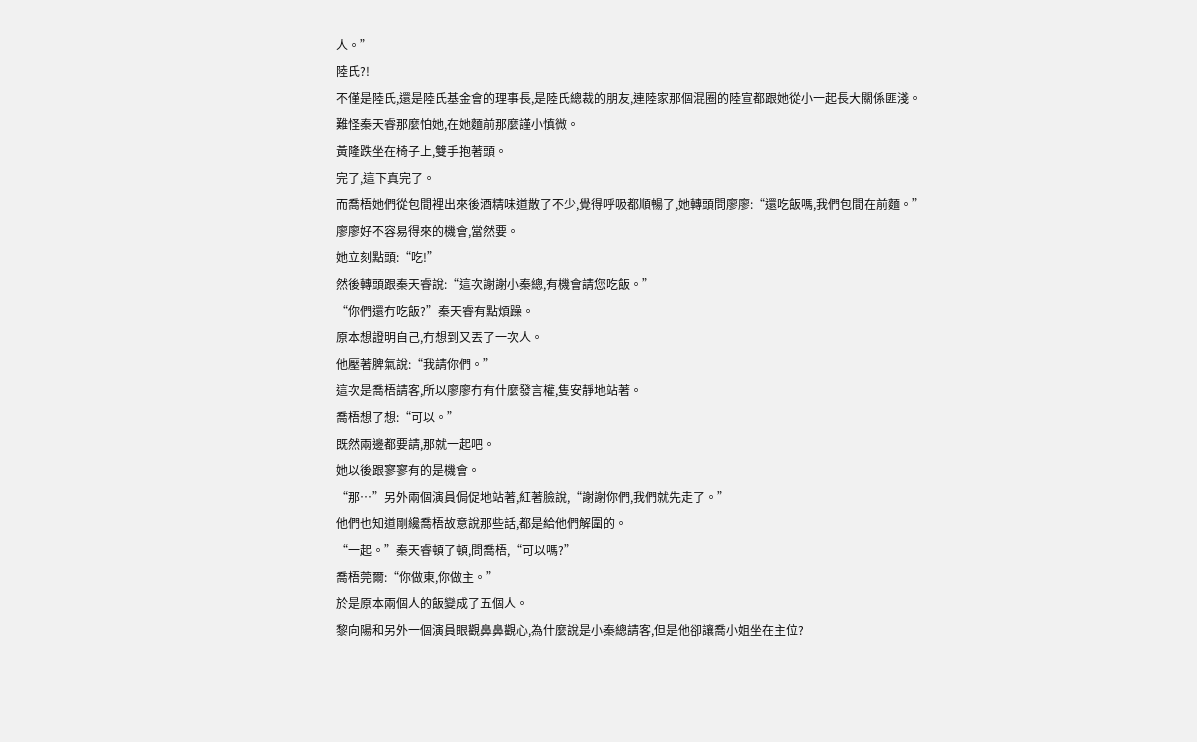人。”
陸氏?!
不僅是陸氏,還是陸氏基金會的理事長,是陸氏總裁的朋友,連陸家那個混圈的陸宣都跟她從小一起長大關係匪淺。
難怪秦天睿那麼怕她,在她麵前那麼謹小慎微。
黃隆跌坐在椅子上,雙手抱著頭。
完了,這下真完了。
而喬梧她們從包間裡出來後酒精味道散了不少,覺得呼吸都順暢了,她轉頭問廖廖:“還吃飯嗎,我們包間在前麵。”
廖廖好不容易得來的機會,當然要。
她立刻點頭:“吃!”
然後轉頭跟秦天睿說:“這次謝謝小秦總,有機會請您吃飯。”
“你們還冇吃飯?”秦天睿有點煩躁。
原本想證明自己,冇想到又丟了一次人。
他壓著脾氣說:“我請你們。”
這次是喬梧請客,所以廖廖冇有什麼發言權,隻安靜地站著。
喬梧想了想:“可以。”
既然兩邊都要請,那就一起吧。
她以後跟寥寥有的是機會。
“那…”另外兩個演員侷促地站著,紅著臉說,“謝謝你們,我們就先走了。”
他們也知道剛纔喬梧故意說那些話,都是給他們解圍的。
“一起。”秦天睿頓了頓,問喬梧,“可以嗎?”
喬梧莞爾:“你做東,你做主。”
於是原本兩個人的飯變成了五個人。
黎向陽和另外一個演員眼觀鼻鼻觀心,為什麼說是小秦總請客,但是他卻讓喬小姐坐在主位?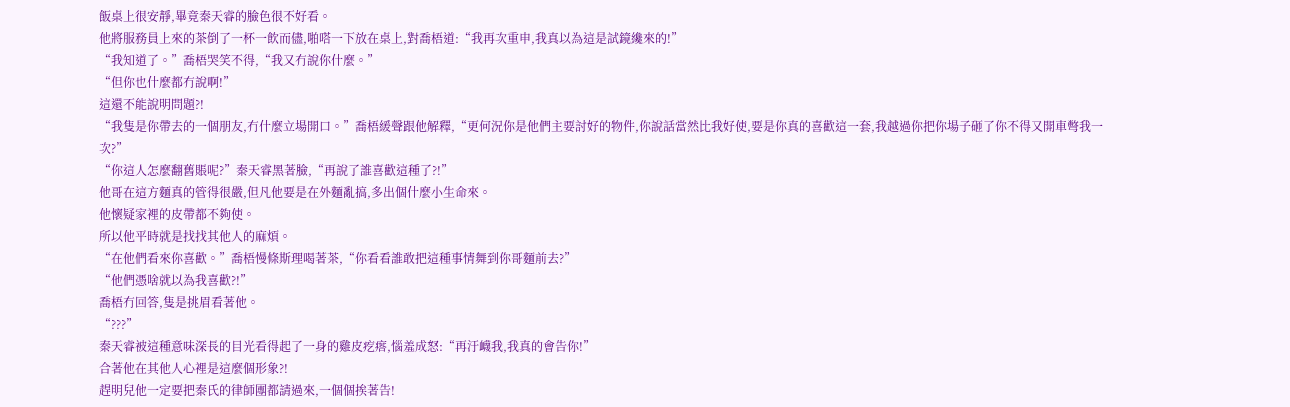飯桌上很安靜,畢竟秦天睿的臉色很不好看。
他將服務員上來的茶倒了一杯一飲而儘,啪嗒一下放在桌上,對喬梧道:“我再次重申,我真以為這是試鏡纔來的!”
“我知道了。”喬梧哭笑不得,“我又冇說你什麼。”
“但你也什麼都冇說啊!”
這還不能說明問題?!
“我隻是你帶去的一個朋友,冇什麼立場開口。”喬梧緩聲跟他解釋,“更何況你是他們主要討好的物件,你說話當然比我好使,要是你真的喜歡這一套,我越過你把你場子砸了你不得又開車彆我一次?”
“你這人怎麼翻舊賬呢?”秦天睿黑著臉,“再說了誰喜歡這種了?!”
他哥在這方麵真的管得很嚴,但凡他要是在外麵亂搞,多出個什麼小生命來。
他懷疑家裡的皮帶都不夠使。
所以他平時就是找找其他人的麻煩。
“在他們看來你喜歡。”喬梧慢條斯理喝著茶,“你看看誰敢把這種事情舞到你哥麵前去?”
“他們憑啥就以為我喜歡?!”
喬梧冇回答,隻是挑眉看著他。
“???”
秦天睿被這種意味深長的目光看得起了一身的雞皮疙瘩,惱羞成怒:“再汙衊我,我真的會告你!”
合著他在其他人心裡是這麼個形象?!
趕明兒他一定要把秦氏的律師團都請過來,一個個挨著告!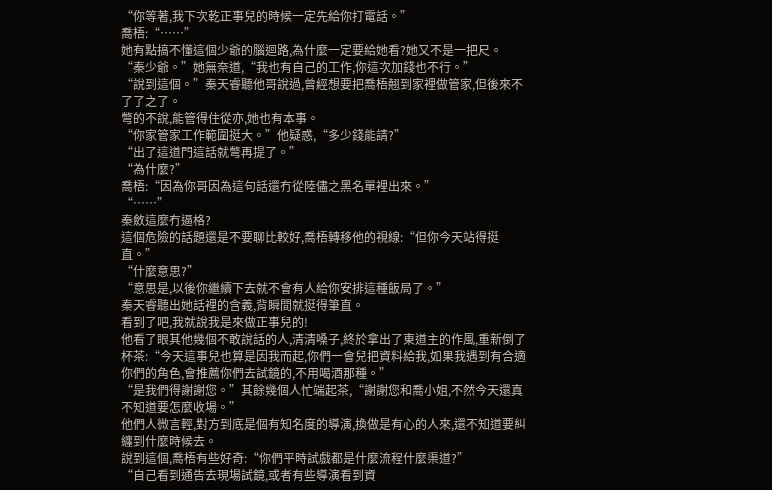“你等著,我下次乾正事兒的時候一定先給你打電話。”
喬梧:“……”
她有點搞不懂這個少爺的腦迴路,為什麼一定要給她看?她又不是一把尺。
“秦少爺。”她無奈道,“我也有自己的工作,你這次加錢也不行。”
“說到這個。”秦天睿聽他哥說過,曾經想要把喬梧翹到家裡做管家,但後來不了了之了。
彆的不說,能管得住從亦,她也有本事。
“你家管家工作範圍挺大。”他疑惑,“多少錢能請?”
“出了這道門這話就彆再提了。”
“為什麼?”
喬梧:“因為你哥因為這句話還冇從陸儘之黑名單裡出來。”
“……”
秦斂這麼冇逼格?
這個危險的話題還是不要聊比較好,喬梧轉移他的視線:“但你今天站得挺直。”
“什麼意思?”
“意思是,以後你繼續下去就不會有人給你安排這種飯局了。”
秦天睿聽出她話裡的含義,背瞬間就挺得筆直。
看到了吧,我就說我是來做正事兒的!
他看了眼其他幾個不敢說話的人,清清嗓子,終於拿出了東道主的作風,重新倒了杯茶:“今天這事兒也算是因我而起,你們一會兒把資料給我,如果我遇到有合適你們的角色,會推薦你們去試鏡的,不用喝酒那種。”
“是我們得謝謝您。”其餘幾個人忙端起茶,“謝謝您和喬小姐,不然今天還真不知道要怎麼收場。”
他們人微言輕,對方到底是個有知名度的導演,換做是有心的人來,還不知道要糾纏到什麼時候去。
說到這個,喬梧有些好奇:“你們平時試戲都是什麼流程什麼渠道?”
“自己看到通告去現場試鏡,或者有些導演看到資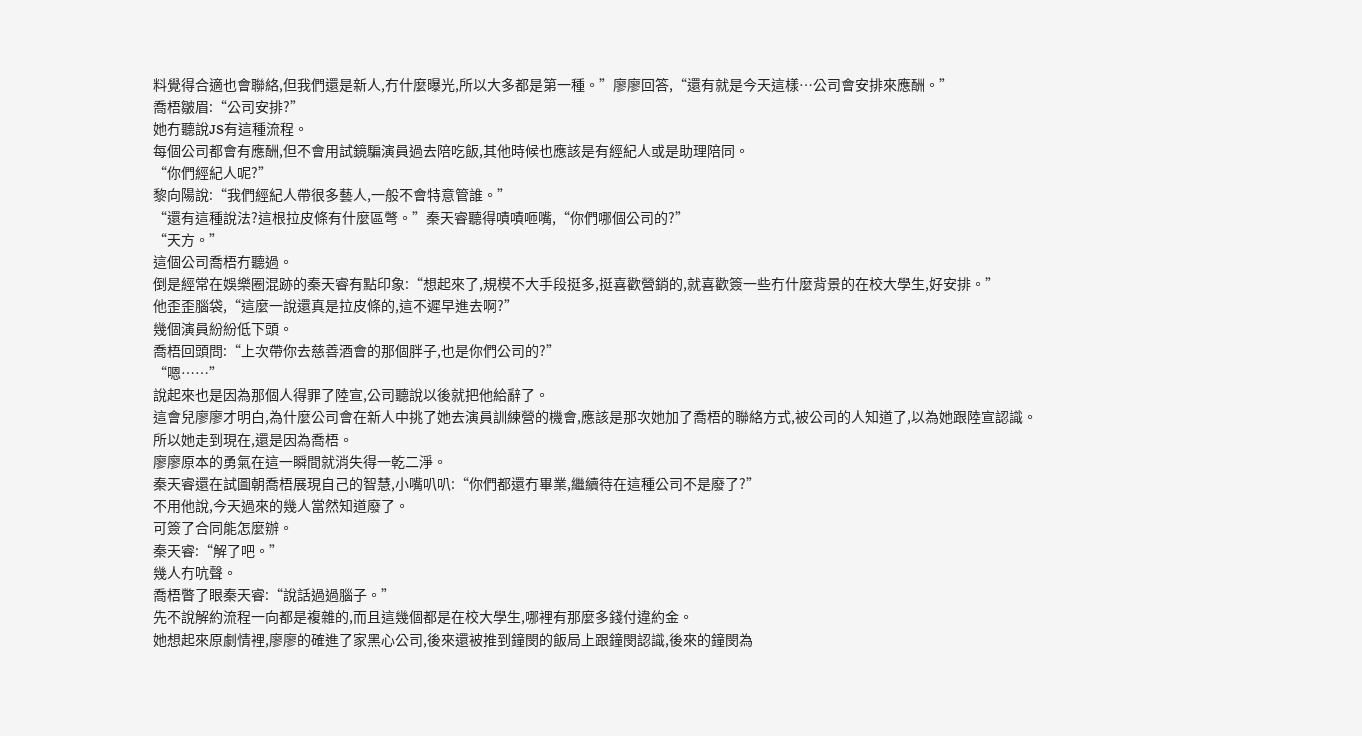料覺得合適也會聯絡,但我們還是新人,冇什麼曝光,所以大多都是第一種。”廖廖回答,“還有就是今天這樣…公司會安排來應酬。”
喬梧皺眉:“公司安排?”
她冇聽說JS有這種流程。
每個公司都會有應酬,但不會用試鏡騙演員過去陪吃飯,其他時候也應該是有經紀人或是助理陪同。
“你們經紀人呢?”
黎向陽說:“我們經紀人帶很多藝人,一般不會特意管誰。”
“還有這種說法?這根拉皮條有什麼區彆。”秦天睿聽得嘖嘖咂嘴,“你們哪個公司的?”
“天方。”
這個公司喬梧冇聽過。
倒是經常在娛樂圈混跡的秦天睿有點印象:“想起來了,規模不大手段挺多,挺喜歡營銷的,就喜歡簽一些冇什麼背景的在校大學生,好安排。”
他歪歪腦袋,“這麼一說還真是拉皮條的,這不遲早進去啊?”
幾個演員紛紛低下頭。
喬梧回頭問:“上次帶你去慈善酒會的那個胖子,也是你們公司的?”
“嗯……”
說起來也是因為那個人得罪了陸宣,公司聽說以後就把他給辭了。
這會兒廖廖才明白,為什麼公司會在新人中挑了她去演員訓練營的機會,應該是那次她加了喬梧的聯絡方式,被公司的人知道了,以為她跟陸宣認識。
所以她走到現在,還是因為喬梧。
廖廖原本的勇氣在這一瞬間就消失得一乾二淨。
秦天睿還在試圖朝喬梧展現自己的智慧,小嘴叭叭:“你們都還冇畢業,繼續待在這種公司不是廢了?”
不用他說,今天過來的幾人當然知道廢了。
可簽了合同能怎麼辦。
秦天睿:“解了吧。”
幾人冇吭聲。
喬梧瞥了眼秦天睿:“說話過過腦子。”
先不說解約流程一向都是複雜的,而且這幾個都是在校大學生,哪裡有那麼多錢付違約金。
她想起來原劇情裡,廖廖的確進了家黑心公司,後來還被推到鐘閔的飯局上跟鐘閔認識,後來的鐘閔為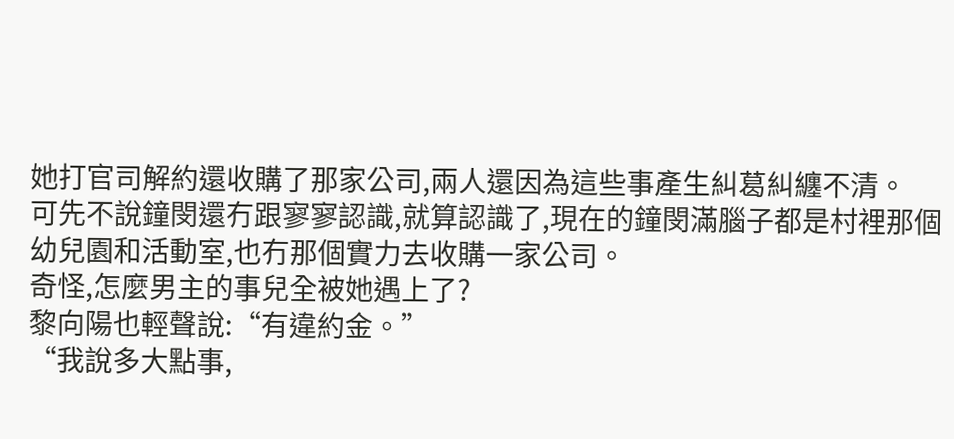她打官司解約還收購了那家公司,兩人還因為這些事產生糾葛糾纏不清。
可先不說鐘閔還冇跟寥寥認識,就算認識了,現在的鐘閔滿腦子都是村裡那個幼兒園和活動室,也冇那個實力去收購一家公司。
奇怪,怎麼男主的事兒全被她遇上了?
黎向陽也輕聲說:“有違約金。”
“我說多大點事,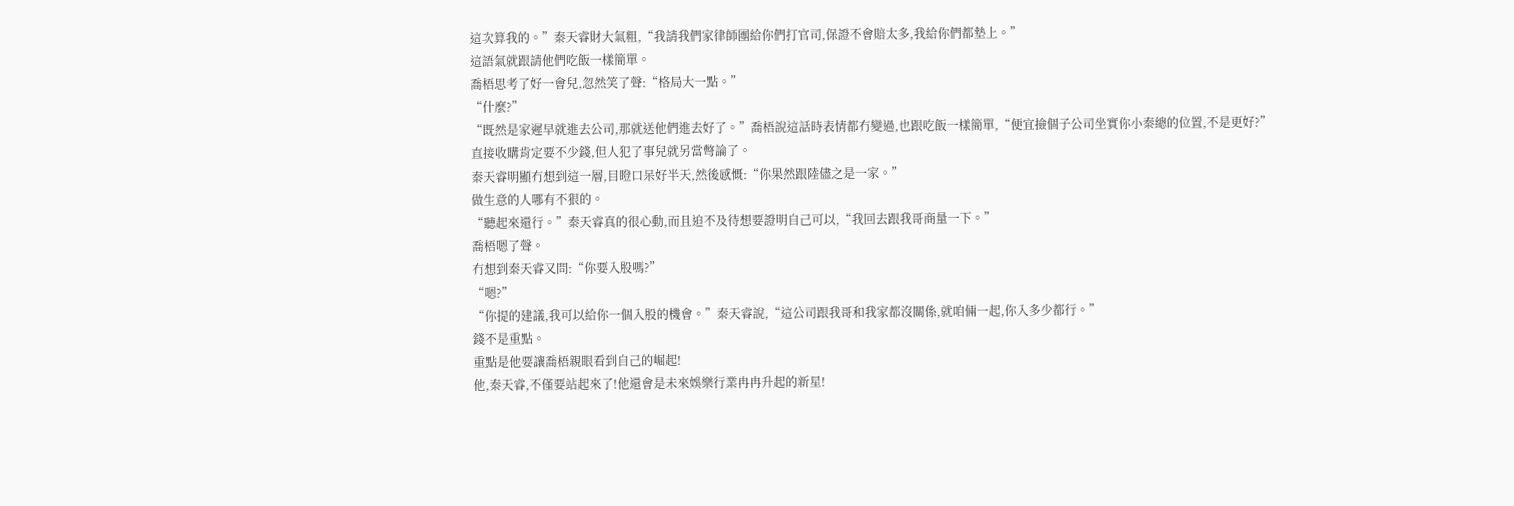這次算我的。”秦天睿財大氣粗,“我請我們家律師團給你們打官司,保證不會賠太多,我給你們都墊上。”
這語氣就跟請他們吃飯一樣簡單。
喬梧思考了好一會兒,忽然笑了聲:“格局大一點。”
“什麼?”
“既然是家遲早就進去公司,那就送他們進去好了。”喬梧說這話時表情都冇變過,也跟吃飯一樣簡單,“便宜撿個子公司坐實你小秦總的位置,不是更好?”
直接收購肯定要不少錢,但人犯了事兒就另當彆論了。
秦天睿明顯冇想到這一層,目瞪口呆好半天,然後感慨:“你果然跟陸儘之是一家。”
做生意的人哪有不狠的。
“聽起來還行。”秦天睿真的很心動,而且迫不及待想要證明自己可以,“我回去跟我哥商量一下。”
喬梧嗯了聲。
冇想到秦天睿又問:“你要入股嗎?”
“嗯?”
“你提的建議,我可以給你一個入股的機會。”秦天睿說,“這公司跟我哥和我家都沒關係,就咱倆一起,你入多少都行。”
錢不是重點。
重點是他要讓喬梧親眼看到自己的崛起!
他,秦天睿,不僅要站起來了!他還會是未來娛樂行業冉冉升起的新星!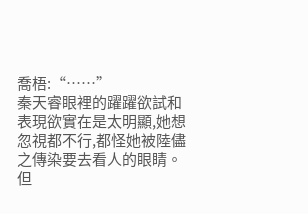喬梧:“……”
秦天睿眼裡的躍躍欲試和表現欲實在是太明顯,她想忽視都不行,都怪她被陸儘之傳染要去看人的眼睛。
但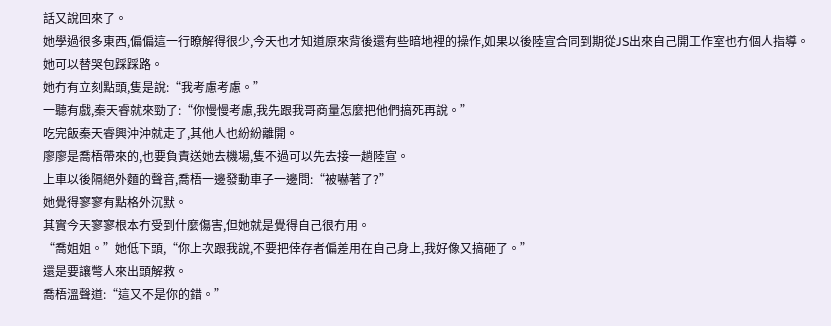話又說回來了。
她學過很多東西,偏偏這一行瞭解得很少,今天也才知道原來背後還有些暗地裡的操作,如果以後陸宣合同到期從JS出來自己開工作室也冇個人指導。
她可以替哭包踩踩路。
她冇有立刻點頭,隻是說:“我考慮考慮。”
一聽有戲,秦天睿就來勁了:“你慢慢考慮,我先跟我哥商量怎麼把他們搞死再說。”
吃完飯秦天睿興沖沖就走了,其他人也紛紛離開。
廖廖是喬梧帶來的,也要負責送她去機場,隻不過可以先去接一趟陸宣。
上車以後隔絕外麵的聲音,喬梧一邊發動車子一邊問:“被嚇著了?”
她覺得寥寥有點格外沉默。
其實今天寥寥根本冇受到什麼傷害,但她就是覺得自己很冇用。
“喬姐姐。”她低下頭,“你上次跟我說,不要把倖存者偏差用在自己身上,我好像又搞砸了。”
還是要讓彆人來出頭解救。
喬梧溫聲道:“這又不是你的錯。”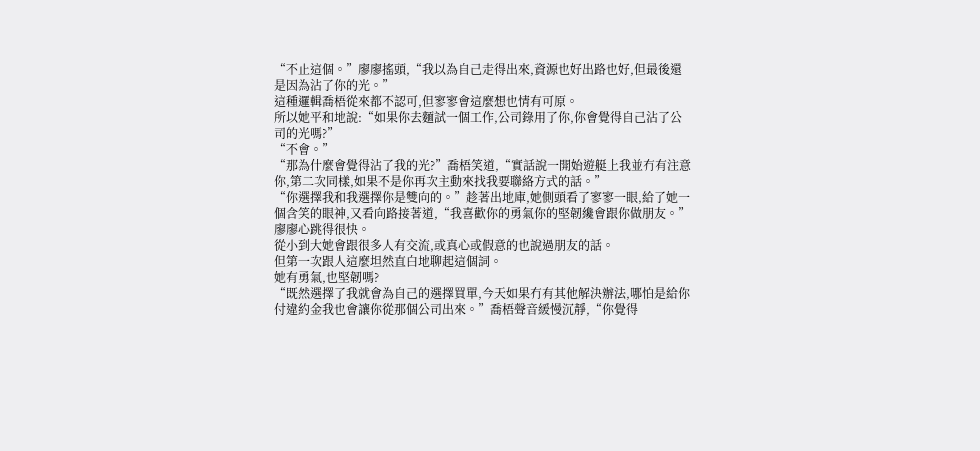“不止這個。”廖廖搖頭,“我以為自己走得出來,資源也好出路也好,但最後還是因為沾了你的光。”
這種邏輯喬梧從來都不認可,但寥寥會這麼想也情有可原。
所以她平和地說:“如果你去麵試一個工作,公司錄用了你,你會覺得自己沾了公司的光嗎?”
“不會。”
“那為什麼會覺得沾了我的光?”喬梧笑道,“實話說一開始遊艇上我並冇有注意你,第二次同樣,如果不是你再次主動來找我要聯絡方式的話。”
“你選擇我和我選擇你是雙向的。”趁著出地庫,她側頭看了寥寥一眼,給了她一個含笑的眼神,又看向路接著道,“我喜歡你的勇氣你的堅韌纔會跟你做朋友。”
廖廖心跳得很快。
從小到大她會跟很多人有交流,或真心或假意的也說過朋友的話。
但第一次跟人這麼坦然直白地聊起這個詞。
她有勇氣,也堅韌嗎?
“既然選擇了我就會為自己的選擇買單,今天如果冇有其他解決辦法,哪怕是給你付違約金我也會讓你從那個公司出來。”喬梧聲音緩慢沉靜,“你覺得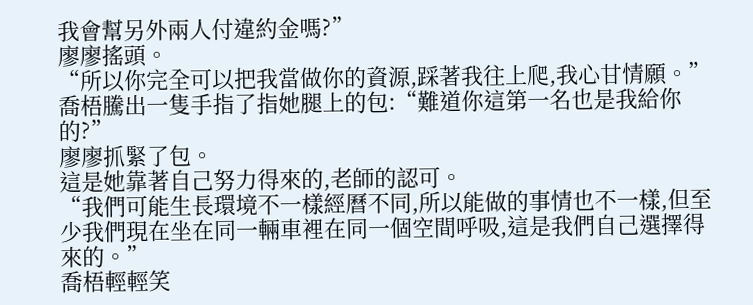我會幫另外兩人付違約金嗎?”
廖廖搖頭。
“所以你完全可以把我當做你的資源,踩著我往上爬,我心甘情願。”
喬梧騰出一隻手指了指她腿上的包:“難道你這第一名也是我給你的?”
廖廖抓緊了包。
這是她靠著自己努力得來的,老師的認可。
“我們可能生長環境不一樣經曆不同,所以能做的事情也不一樣,但至少我們現在坐在同一輛車裡在同一個空間呼吸,這是我們自己選擇得來的。”
喬梧輕輕笑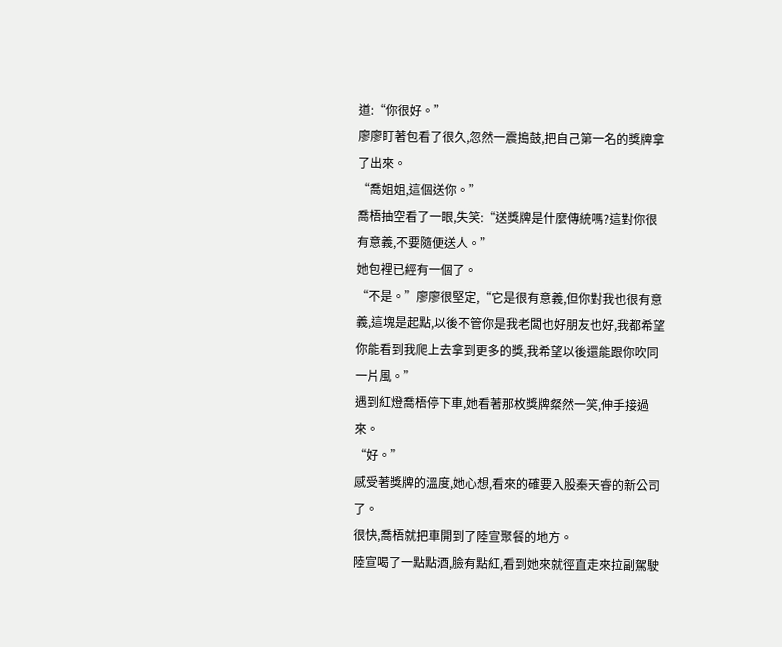道:“你很好。”
廖廖盯著包看了很久,忽然一震搗鼓,把自己第一名的獎牌拿了出來。
“喬姐姐,這個送你。”
喬梧抽空看了一眼,失笑:“送獎牌是什麼傳統嗎?這對你很有意義,不要隨便送人。”
她包裡已經有一個了。
“不是。”廖廖很堅定,“它是很有意義,但你對我也很有意義,這塊是起點,以後不管你是我老闆也好朋友也好,我都希望你能看到我爬上去拿到更多的獎,我希望以後還能跟你吹同一片風。”
遇到紅燈喬梧停下車,她看著那枚獎牌粲然一笑,伸手接過來。
“好。”
感受著獎牌的溫度,她心想,看來的確要入股秦天睿的新公司了。
很快,喬梧就把車開到了陸宣聚餐的地方。
陸宣喝了一點點酒,臉有點紅,看到她來就徑直走來拉副駕駛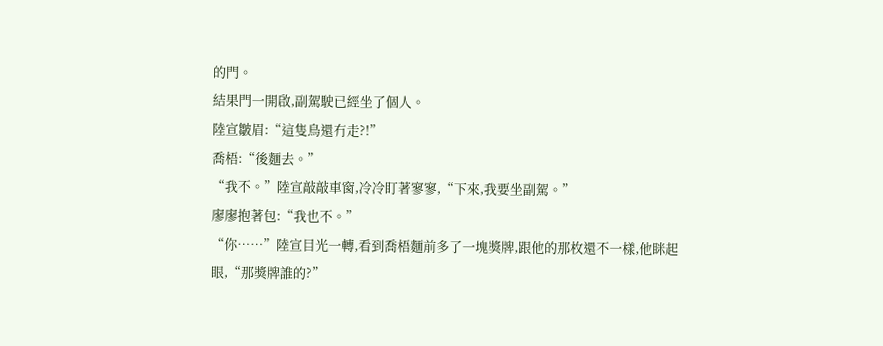的門。
結果門一開啟,副駕駛已經坐了個人。
陸宣皺眉:“這隻鳥還冇走?!”
喬梧:“後麵去。”
“我不。”陸宣敲敲車窗,冷冷盯著寥寥,“下來,我要坐副駕。”
廖廖抱著包:“我也不。”
“你……”陸宣目光一轉,看到喬梧麵前多了一塊獎牌,跟他的那枚還不一樣,他眯起眼,“那獎牌誰的?”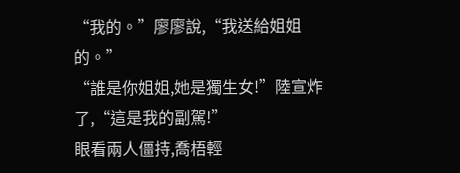“我的。”廖廖說,“我送給姐姐的。”
“誰是你姐姐,她是獨生女!”陸宣炸了,“這是我的副駕!”
眼看兩人僵持,喬梧輕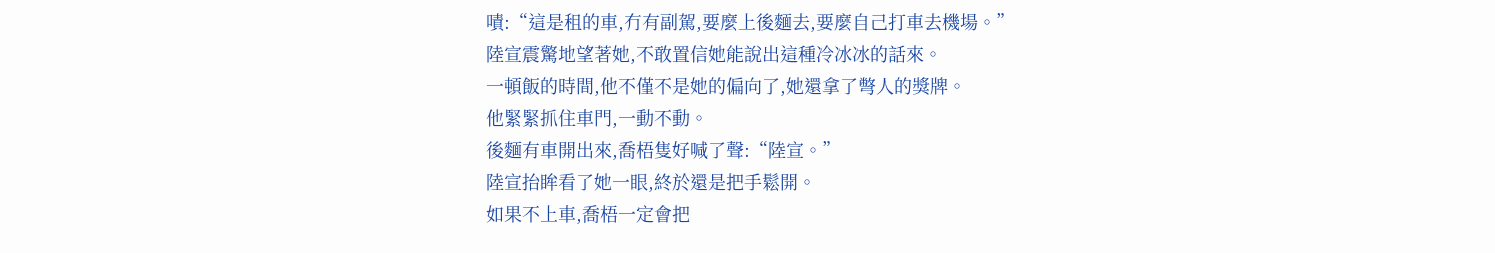嘖:“這是租的車,冇有副駕,要麼上後麵去,要麼自己打車去機場。”
陸宣震驚地望著她,不敢置信她能說出這種冷冰冰的話來。
一頓飯的時間,他不僅不是她的偏向了,她還拿了彆人的獎牌。
他緊緊抓住車門,一動不動。
後麵有車開出來,喬梧隻好喊了聲:“陸宣。”
陸宣抬眸看了她一眼,終於還是把手鬆開。
如果不上車,喬梧一定會把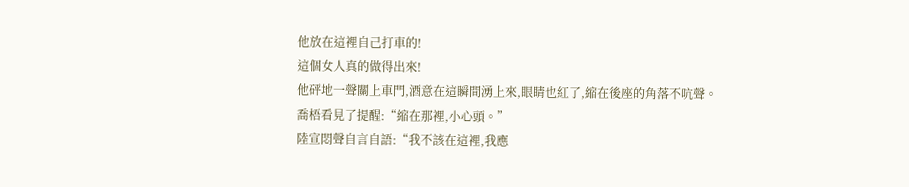他放在這裡自己打車的!
這個女人真的做得出來!
他砰地一聲關上車門,酒意在這瞬間湧上來,眼睛也紅了,縮在後座的角落不吭聲。
喬梧看見了提醒:“縮在那裡,小心頭。”
陸宣悶聲自言自語:“我不該在這裡,我應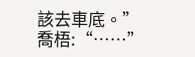該去車底。”
喬梧:“……”